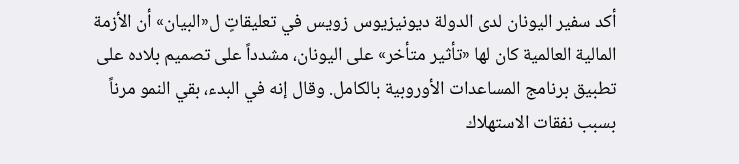أكد سفير اليونان لدى الدولة ديونيزيوس زويس في تعليقاتٍ ل«البيان» أن الأزمة المالية العالمية كان لها «تأثير متأخر» على اليونان، مشدداً على تصميم بلاده على تطبيق برنامج المساعدات الأوروبية بالكامل. وقال إنه في البدء، بقي النمو مرناً بسبب نفقات الاستهلاك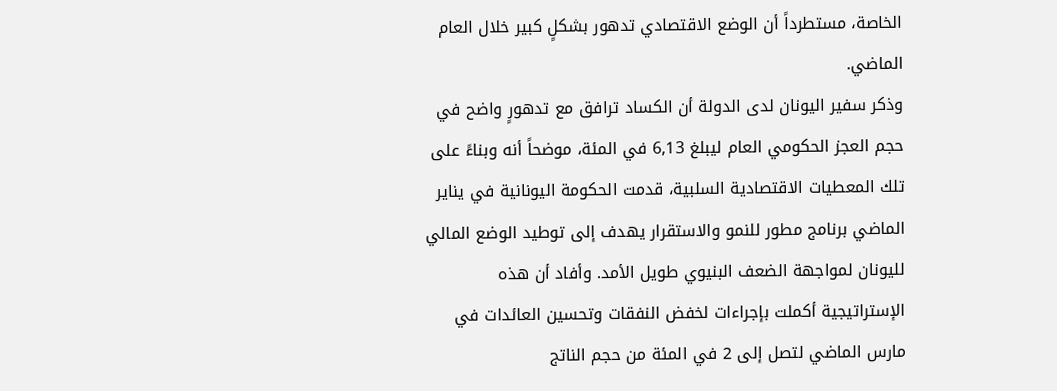الخاصة، مستطرداً أن الوضع الاقتصادي تدهور بشكلٍ كبير خلال العام الماضي.
وذكر سفير اليونان لدى الدولة أن الكساد ترافق مع تدهورٍ واضح في حجم العجز الحكومي العام ليبلغ 6,13 في المئة، موضحاً أنه وبناءً على تلك المعطيات الاقتصادية السلبية، قدمت الحكومة اليونانية في يناير الماضي برنامج مطور للنمو والاستقرار يهدف إلى توطيد الوضع المالي لليونان لمواجهة الضعف البنيوي طويل الأمد. وأفاد أن هذه الإستراتيجية أكملت بإجراءات لخفض النفقات وتحسين العائدات في مارس الماضي لتصل إلى 2 في المئة من حجم الناتج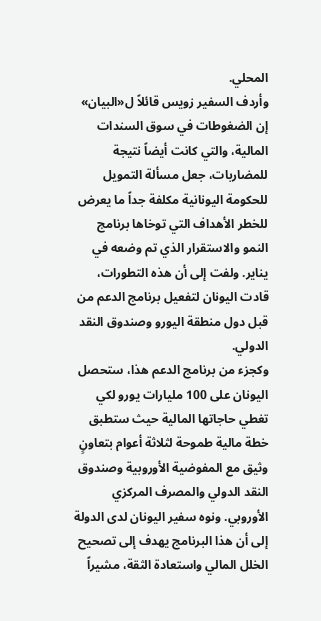المحلي.
وأردف السفير زويس قائلاً ل«البيان» إن الضغوطات في سوق السندات المالية، والتي كانت أيضاً نتيجة للمضاربات، جعل مسألة التمويل للحكومة اليونانية مكلفة جداً ما يعرض للخطر الأهداف التي توخاها برنامج النمو والاستقرار الذي تم وضعه في يناير. ولفت إلى أن هذه التطورات، قادت اليونان لتفعيل برنامج الدعم من قبل دول منطقة اليورو وصندوق النقد الدولي.
وكجزء من برنامج الدعم هذا، ستحصل اليونان على 100 مليارات يورو لكي تغطي حاجاتها المالية حيث ستطبق خطة مالية طموحة لثلاثة أعوام بتعاونٍ وثيق مع المفوضية الأوروبية وصندوق النقد الدولي والمصرف المركزي الأوروبي. ونوه سفير اليونان لدى الدولة إلى أن هذا البرنامج يهدف إلى تصحيح الخلل المالي واستعادة الثقة، مشيراً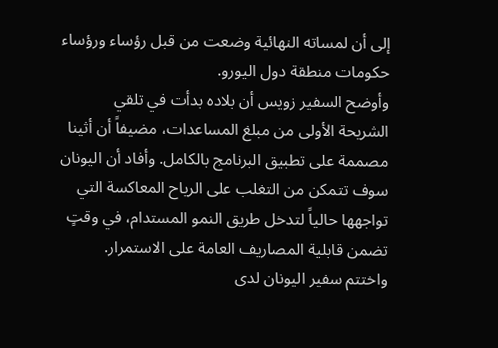إلى أن لمساته النهائية وضعت من قبل رؤساء ورؤساء حكومات منطقة دول اليورو.
وأوضح السفير زويس أن بلاده بدأت في تلقي الشريحة الأولى من مبلغ المساعدات، مضيفاً أن أثينا مصممة على تطبيق البرنامج بالكامل. وأفاد أن اليونان سوف تتمكن من التغلب على الرياح المعاكسة التي تواجهها حالياً لتدخل طريق النمو المستدام، في وقتٍ تضمن قابلية المصاريف العامة على الاستمرار.
واختتم سفير اليونان لدى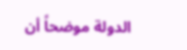الدولة موضحاً أن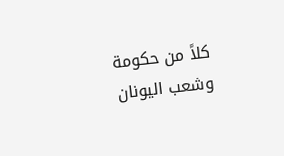كلاً من حكومة وشعب اليونان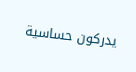يدركون حساسية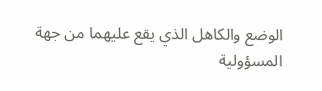الوضع والكاهل الذي يقع عليهما من جهة المسؤولية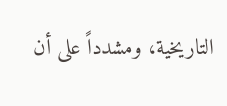التاريخية، ومشدداً على أن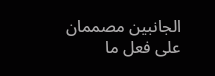الجانبين مصممان على فعل ما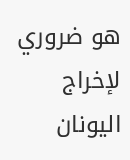هو ضروري لإخراج اليونان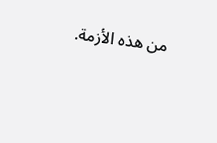من هذه الأزمة.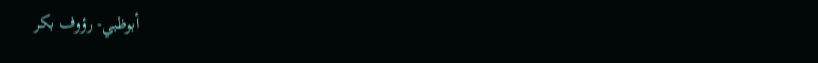أبوظبي- رؤوف بكر